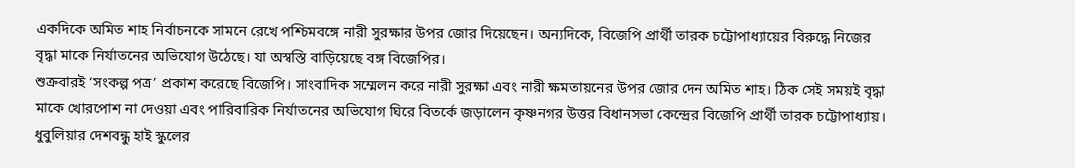একদিকে অমিত শাহ নির্বাচনকে সামনে রেখে পশ্চিমবঙ্গে নারী সুরক্ষার উপর জোর দিয়েছেন। অন্যদিকে, বিজেপি প্রার্থী তারক চট্টোপাধ্যায়ের বিরুদ্ধে নিজের বৃদ্ধা মাকে নির্যাতনের অভিযোগ উঠেছে। যা অস্বস্তি বাড়িয়েছে বঙ্গ বিজেপির।
শুক্রবারই ‘সংকল্প পত্র’ প্রকাশ করেছে বিজেপি। সাংবাদিক সম্মেলন করে নারী সুরক্ষা এবং নারী ক্ষমতায়নের উপর জোর দেন অমিত শাহ। ঠিক সেই সময়ই বৃদ্ধা মাকে খোরপোশ না দেওয়া এবং পারিবারিক নির্যাতনের অভিযোগ ঘিরে বিতর্কে জড়ালেন কৃষ্ণনগর উত্তর বিধানসভা কেন্দ্রের বিজেপি প্রার্থী তারক চট্টোপাধ্যায়। ধুবুলিয়ার দেশবন্ধু হাই স্কুলের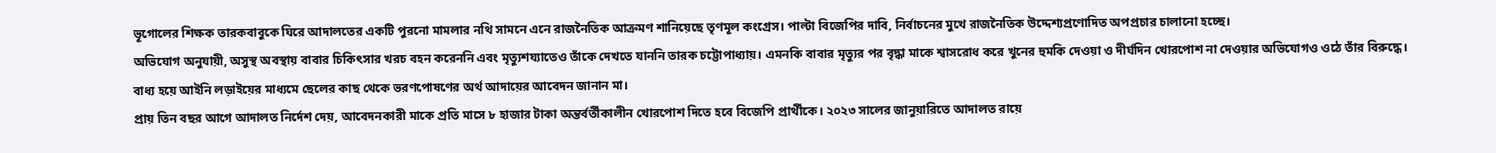ভূগোলের শিক্ষক তারকবাবুকে ঘিরে আদালতের একটি পুরনো মামলার নথি সামনে এনে রাজনৈতিক আক্রমণ শানিয়েছে তৃণমূল কংগ্রেস। পাল্টা বিজেপির দাবি, নির্বাচনের মুখে রাজনৈতিক উদ্দেশ্যপ্রণোদিত অপপ্রচার চালানো হচ্ছে।
অভিযোগ অনুযায়ী, অসুস্থ অবস্থায় বাবার চিকিৎসার খরচ বহন করেননি এবং মৃত্যুশয্যাতেও তাঁকে দেখতে যাননি তারক চট্টোপাধ্যায়। এমনকি বাবার মৃত্যুর পর বৃদ্ধা মাকে শ্বাসরোধ করে খুনের হুমকি দেওয়া ও দীর্ঘদিন খোরপোশ না দেওয়ার অভিযোগও ওঠে তাঁর বিরুদ্ধে। বাধ্য হয়ে আইনি লড়াইয়ের মাধ্যমে ছেলের কাছ থেকে ভরণপোষণের অর্থ আদায়ের আবেদন জানান মা।
প্রায় তিন বছর আগে আদালত নির্দেশ দেয়, আবেদনকারী মাকে প্রতি মাসে ৮ হাজার টাকা অন্তর্বর্তীকালীন খোরপোশ দিতে হবে বিজেপি প্রার্থীকে। ২০২৩ সালের জানুয়ারিতে আদালত রায়ে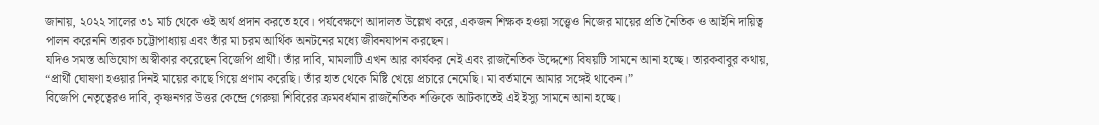জানায়, ২০২২ সালের ৩১ মার্চ থেকে ওই অর্থ প্রদান করতে হবে। পর্যবেক্ষণে আদালত উল্লেখ করে, একজন শিক্ষক হওয়া সত্ত্বেও নিজের মায়ের প্রতি নৈতিক ও আইনি দায়িত্ব পালন করেননি তারক চট্টোপাধ্যায় এবং তাঁর মা চরম আর্থিক অনটনের মধ্যে জীবনযাপন করছেন।
যদিও সমস্ত অভিযোগ অস্বীকার করেছেন বিজেপি প্রার্থী। তাঁর দাবি, মামলাটি এখন আর কার্যকর নেই এবং রাজনৈতিক উদ্দেশ্যে বিষয়টি সামনে আনা হচ্ছে। তারকবাবুর কথায়, “প্রার্থী ঘোষণা হওয়ার দিনই মায়ের কাছে গিয়ে প্রণাম করেছি। তাঁর হাত থেকে মিষ্টি খেয়ে প্রচারে নেমেছি। মা বর্তমানে আমার সঙ্গেই থাকেন।”
বিজেপি নেতৃত্বেরও দাবি, কৃষ্ণনগর উত্তর কেন্দ্রে গেরুয়া শিবিরের ক্রমবর্ধমান রাজনৈতিক শক্তিকে আটকাতেই এই ইস্যু সামনে আনা হচ্ছে।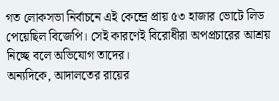গত লোকসভা নির্বাচনে এই কেন্দ্রে প্রায় ৫৩ হাজার ভোটে লিড পেয়েছিল বিজেপি। সেই কারণেই বিরোধীরা অপপ্রচারের আশ্রয় নিচ্ছে বলে অভিযোগ তাদের।
অন্যদিকে, আদালতের রায়ের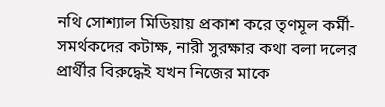নথি সোশ্যাল মিডিয়ায় প্রকাশ করে তৃণমূল কর্মী-সমর্থকদের কটাক্ষ, নারী সুরক্ষার কথা বলা দলের প্রার্থীর বিরুদ্ধেই যখন নিজের মাকে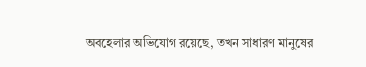অবহেলার অভিযোগ রয়েছে, তখন সাধারণ মানুষের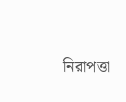নিরাপত্তা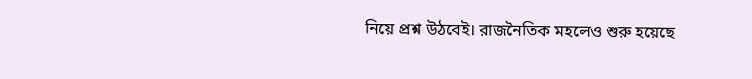নিয়ে প্রশ্ন উঠবেই। রাজনৈতিক মহলেও শুরু হয়েছে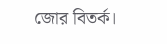জোর বিতর্ক।